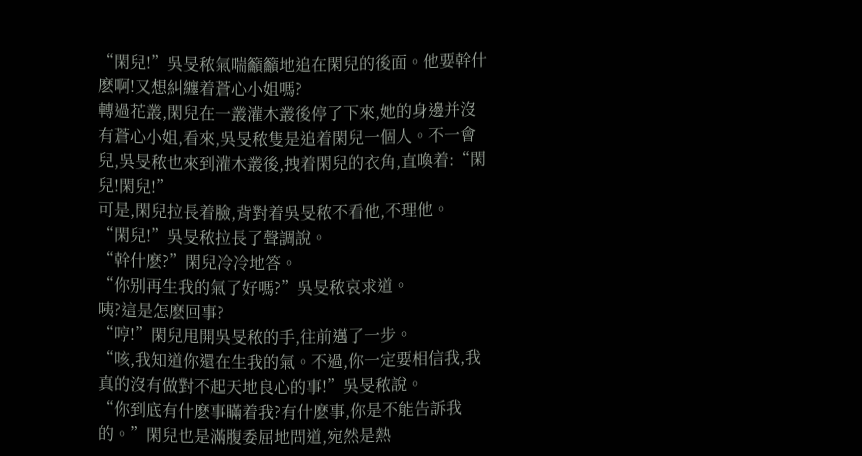“閑兒!”吳旻秾氣喘籲籲地追在閑兒的後面。他要幹什麽啊!又想糾纏着蒼心小姐嗎?
轉過花叢,閑兒在一叢灌木叢後停了下來,她的身邊并沒有蒼心小姐,看來,吳旻秾隻是追着閑兒一個人。不一會兒,吳旻秾也來到灌木叢後,拽着閑兒的衣角,直喚着:“閑兒!閑兒!”
可是,閑兒拉長着臉,背對着吳旻秾不看他,不理他。
“閑兒!”吳旻秾拉長了聲調說。
“幹什麽?”閑兒冷冷地答。
“你别再生我的氣了好嗎?”吳旻秾哀求道。
咦?這是怎麽回事?
“哼!”閑兒甩開吳旻秾的手,往前邁了一步。
“咳,我知道你還在生我的氣。不過,你一定要相信我,我真的沒有做對不起天地良心的事!”吳旻秾說。
“你到底有什麽事瞞着我?有什麽事,你是不能告訴我的。”閑兒也是滿腹委屈地問道,宛然是熱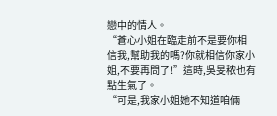戀中的情人。
“蒼心小姐在臨走前不是要你相信我,幫助我的嗎?你就相信你家小姐,不要再問了!”這時,吳旻秾也有點生氣了。
“可是,我家小姐她不知道咱倆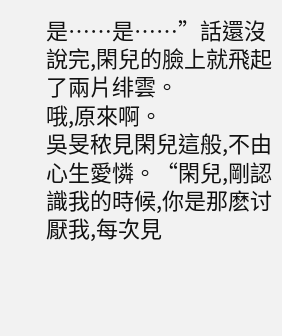是……是……”話還沒說完,閑兒的臉上就飛起了兩片绯雲。
哦,原來啊。
吳旻秾見閑兒這般,不由心生愛憐。“閑兒,剛認識我的時候,你是那麽讨厭我,每次見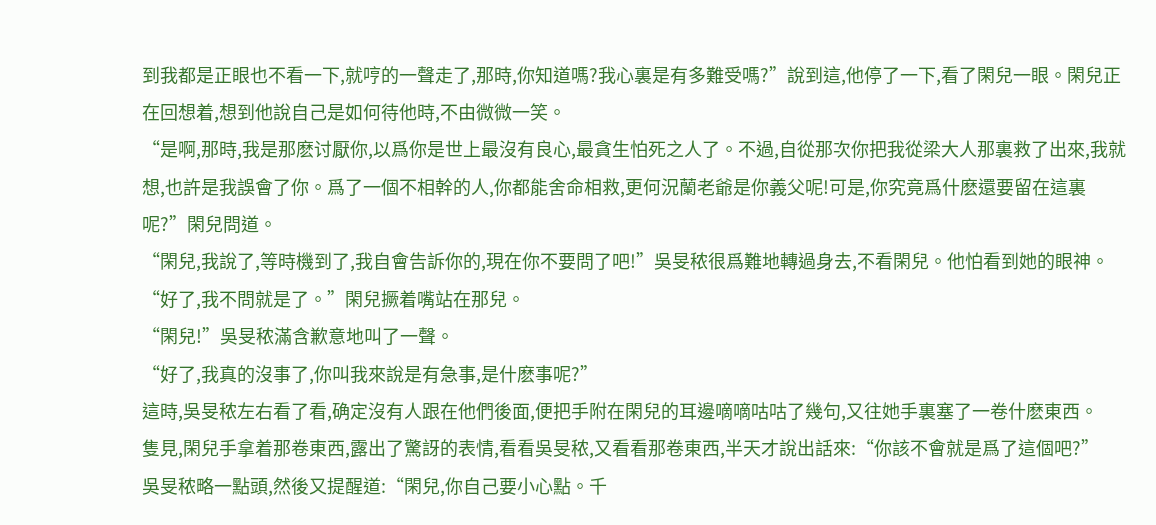到我都是正眼也不看一下,就哼的一聲走了,那時,你知道嗎?我心裏是有多難受嗎?”說到這,他停了一下,看了閑兒一眼。閑兒正在回想着,想到他說自己是如何待他時,不由微微一笑。
“是啊,那時,我是那麽讨厭你,以爲你是世上最沒有良心,最貪生怕死之人了。不過,自從那次你把我從梁大人那裏救了出來,我就想,也許是我誤會了你。爲了一個不相幹的人,你都能舍命相救,更何況蘭老爺是你義父呢!可是,你究竟爲什麽還要留在這裏呢?”閑兒問道。
“閑兒,我說了,等時機到了,我自會告訴你的,現在你不要問了吧!”吳旻秾很爲難地轉過身去,不看閑兒。他怕看到她的眼神。
“好了,我不問就是了。”閑兒撅着嘴站在那兒。
“閑兒!”吳旻秾滿含歉意地叫了一聲。
“好了,我真的沒事了,你叫我來說是有急事,是什麽事呢?”
這時,吳旻秾左右看了看,确定沒有人跟在他們後面,便把手附在閑兒的耳邊嘀嘀咕咕了幾句,又往她手裏塞了一卷什麽東西。
隻見,閑兒手拿着那卷東西,露出了驚訝的表情,看看吳旻秾,又看看那卷東西,半天才說出話來:“你該不會就是爲了這個吧?”
吳旻秾略一點頭,然後又提醒道:“閑兒,你自己要小心點。千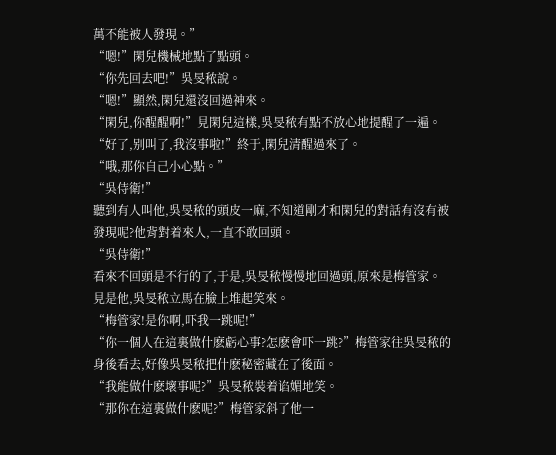萬不能被人發現。”
“嗯!”閑兒機械地點了點頭。
“你先回去吧!”吳旻秾說。
“嗯!”顯然,閑兒還沒回過神來。
“閑兒,你醒醒啊!”見閑兒這樣,吳旻秾有點不放心地提醒了一遍。
“好了,别叫了,我沒事啦!”終于,閑兒清醒過來了。
“哦,那你自己小心點。”
“吳侍衛!”
聽到有人叫他,吳旻秾的頭皮一麻,不知道剛才和閑兒的對話有沒有被發現呢?他背對着來人,一直不敢回頭。
“吳侍衛!”
看來不回頭是不行的了,于是,吳旻秾慢慢地回過頭,原來是梅管家。見是他,吳旻秾立馬在臉上堆起笑來。
“梅管家!是你啊,吓我一跳呢!”
“你一個人在這裏做什麽虧心事?怎麽會吓一跳?”梅管家往吳旻秾的身後看去,好像吳旻秾把什麽秘密藏在了後面。
“我能做什麽壞事呢?”吳旻秾裝着谄媚地笑。
“那你在這裏做什麽呢?”梅管家斜了他一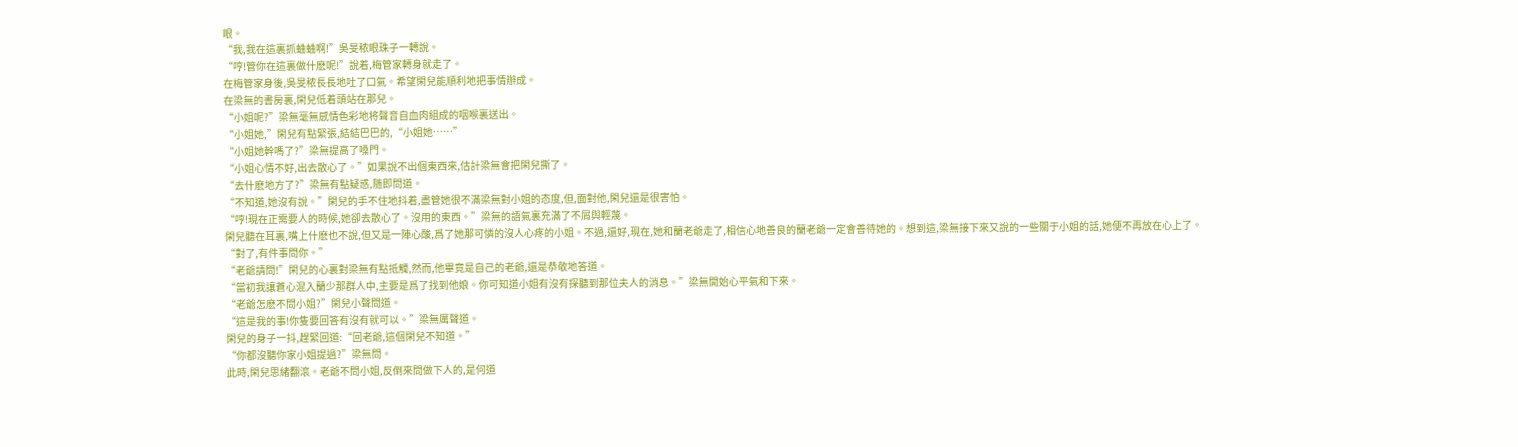眼。
“我,我在這裏抓蛐蛐啊!”吳旻秾眼珠子一轉說。
“哼!管你在這裏做什麽呢!”說着,梅管家轉身就走了。
在梅管家身後,吳旻秾長長地吐了口氣。希望閑兒能順利地把事情辦成。
在梁無的書房裏,閑兒低着頭站在那兒。
“小姐呢?”梁無毫無感情色彩地将聲音自血肉組成的咽喉裏送出。
“小姐她,”閑兒有點緊張,結結巴巴的,“小姐她……”
“小姐她幹嗎了?”梁無提高了嗓門。
“小姐心情不好,出去散心了。”如果說不出個東西來,估計梁無會把閑兒撕了。
“去什麽地方了?”梁無有點疑惑,随即問道。
“不知道,她沒有說。”閑兒的手不住地抖着,盡管她很不滿梁無對小姐的态度,但,面對他,閑兒還是很害怕。
“哼!現在正需要人的時候,她卻去散心了。沒用的東西。”梁無的語氣裏充滿了不屑與輕蔑。
閑兒聽在耳裏,嘴上什麽也不說,但又是一陣心酸,爲了她那可憐的沒人心疼的小姐。不過,還好,現在,她和蘭老爺走了,相信心地善良的蘭老爺一定會善待她的。想到這,梁無接下來又說的一些關于小姐的話,她便不再放在心上了。
“對了,有件事問你。”
“老爺請問!”閑兒的心裏對梁無有點抵觸,然而,他畢竟是自己的老爺,還是恭敬地答道。
“當初我讓蒼心混入蘭少那群人中,主要是爲了找到他娘。你可知道小姐有沒有探聽到那位夫人的消息。”梁無開始心平氣和下來。
“老爺怎麽不問小姐?”閑兒小聲問道。
“這是我的事!你隻要回答有沒有就可以。”梁無厲聲道。
閑兒的身子一抖,趕緊回道:“回老爺,這個閑兒不知道。”
“你都沒聽你家小姐提過?”梁無問。
此時,閑兒思緒翻滾。老爺不問小姐,反倒來問做下人的,是何道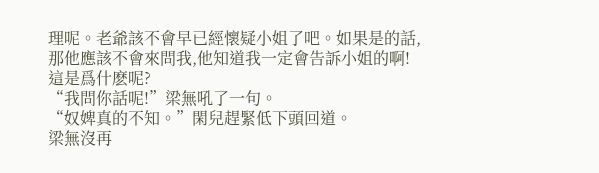理呢。老爺該不會早已經懷疑小姐了吧。如果是的話,那他應該不會來問我,他知道我一定會告訴小姐的啊!這是爲什麽呢?
“我問你話呢!”梁無吼了一句。
“奴婢真的不知。”閑兒趕緊低下頭回道。
梁無沒再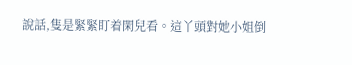說話,隻是緊緊盯着閑兒看。這丫頭對她小姐倒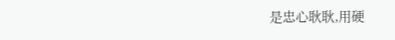是忠心耿耿,用硬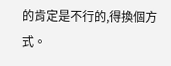的肯定是不行的,得換個方式。